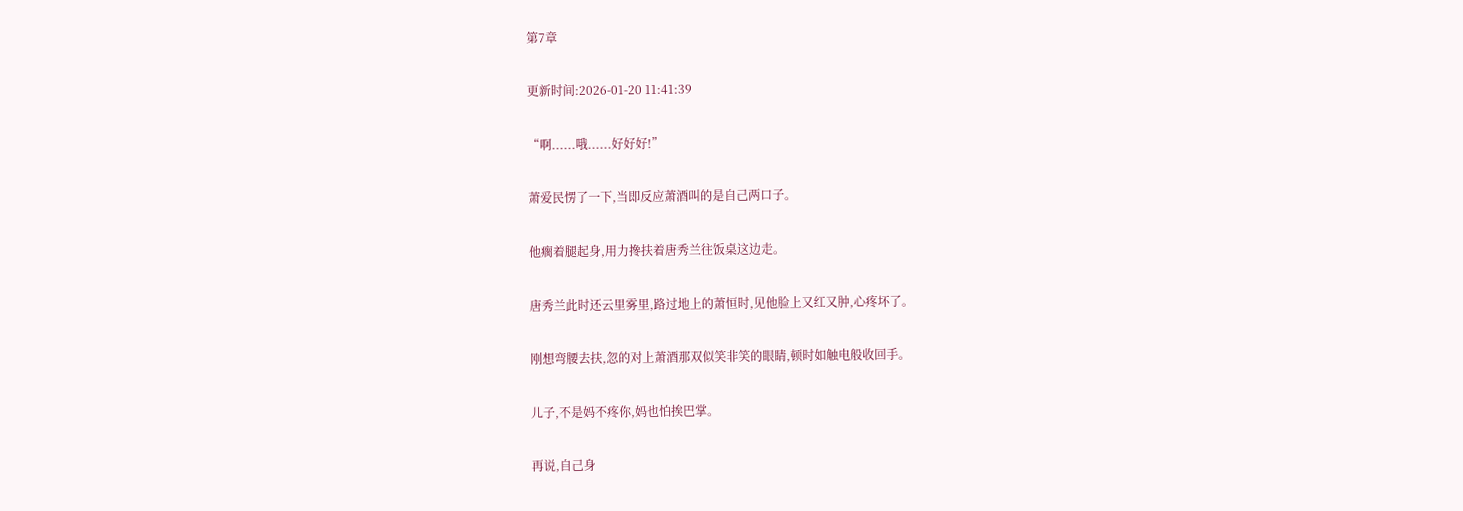第7章

更新时间:2026-01-20 11:41:39

“啊......哦......好好好!”

萧爱民愣了一下,当即反应萧酒叫的是自己两口子。

他瘸着腿起身,用力搀扶着唐秀兰往饭桌这边走。

唐秀兰此时还云里雾里,路过地上的萧恒时,见他脸上又红又肿,心疼坏了。

刚想弯腰去扶,忽的对上萧酒那双似笑非笑的眼睛,顿时如触电般收回手。

儿子,不是妈不疼你,妈也怕挨巴掌。

再说,自己身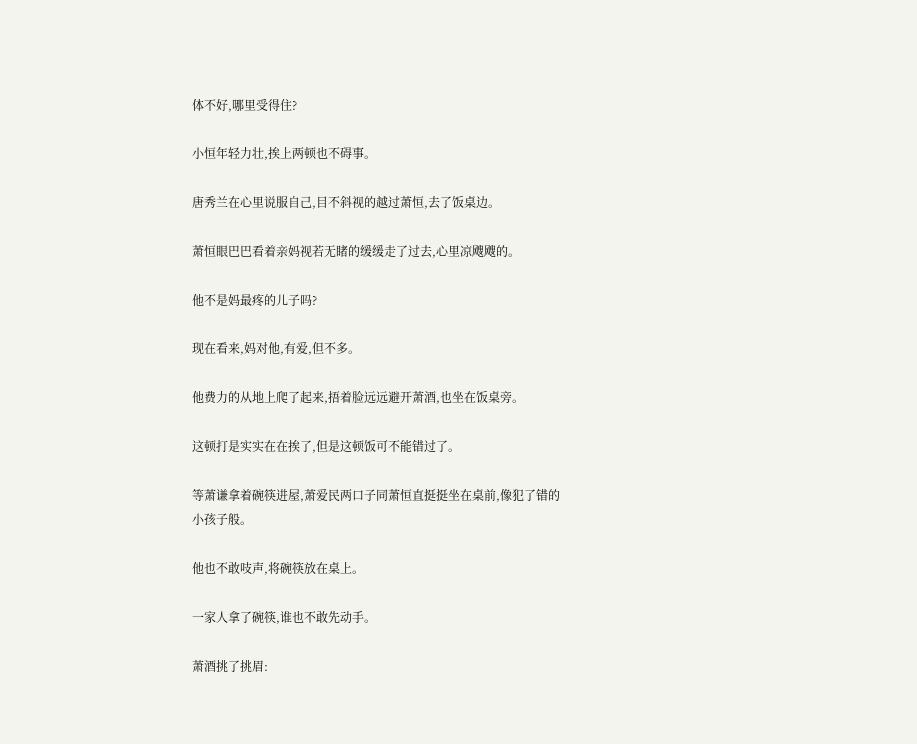体不好,哪里受得住?

小恒年轻力壮,挨上两顿也不碍事。

唐秀兰在心里说服自己,目不斜视的越过萧恒,去了饭桌边。

萧恒眼巴巴看着亲妈视若无睹的缓缓走了过去,心里凉飕飕的。

他不是妈最疼的儿子吗?

现在看来,妈对他,有爱,但不多。

他费力的从地上爬了起来,捂着脸远远避开萧酒,也坐在饭桌旁。

这顿打是实实在在挨了,但是这顿饭可不能错过了。

等萧谦拿着碗筷进屋,萧爱民两口子同萧恒直挺挺坐在桌前,像犯了错的小孩子般。

他也不敢吱声,将碗筷放在桌上。

一家人拿了碗筷,谁也不敢先动手。

萧酒挑了挑眉: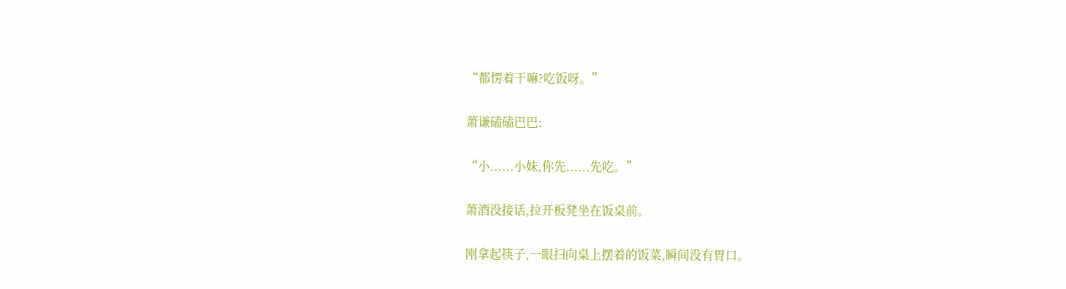“都愣着干嘛?吃饭呀。”

萧谦磕磕巴巴:

“小......小妹,你先......先吃。”

萧酒没接话,拉开板凳坐在饭桌前。

刚拿起筷子,一眼扫向桌上摆着的饭菜,瞬间没有胃口。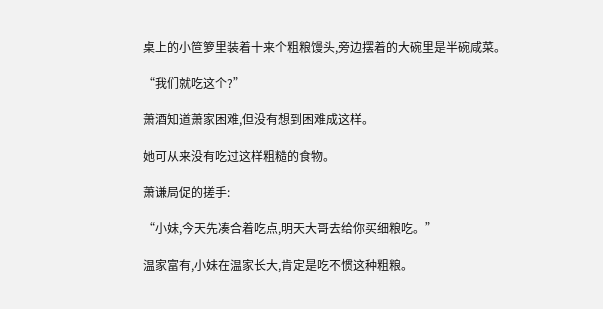桌上的小笸箩里装着十来个粗粮馒头,旁边摆着的大碗里是半碗咸菜。

“我们就吃这个?”

萧酒知道萧家困难,但没有想到困难成这样。

她可从来没有吃过这样粗糙的食物。

萧谦局促的搓手:

“小妹,今天先凑合着吃点,明天大哥去给你买细粮吃。”

温家富有,小妹在温家长大,肯定是吃不惯这种粗粮。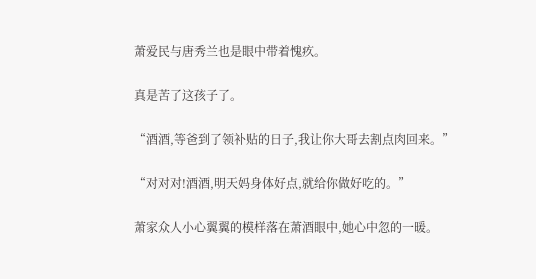萧爱民与唐秀兰也是眼中带着愧疚。

真是苦了这孩子了。

“酒酒,等爸到了领补贴的日子,我让你大哥去割点肉回来。”

“对对对!酒酒,明天妈身体好点,就给你做好吃的。”

萧家众人小心翼翼的模样落在萧酒眼中,她心中忽的一暖。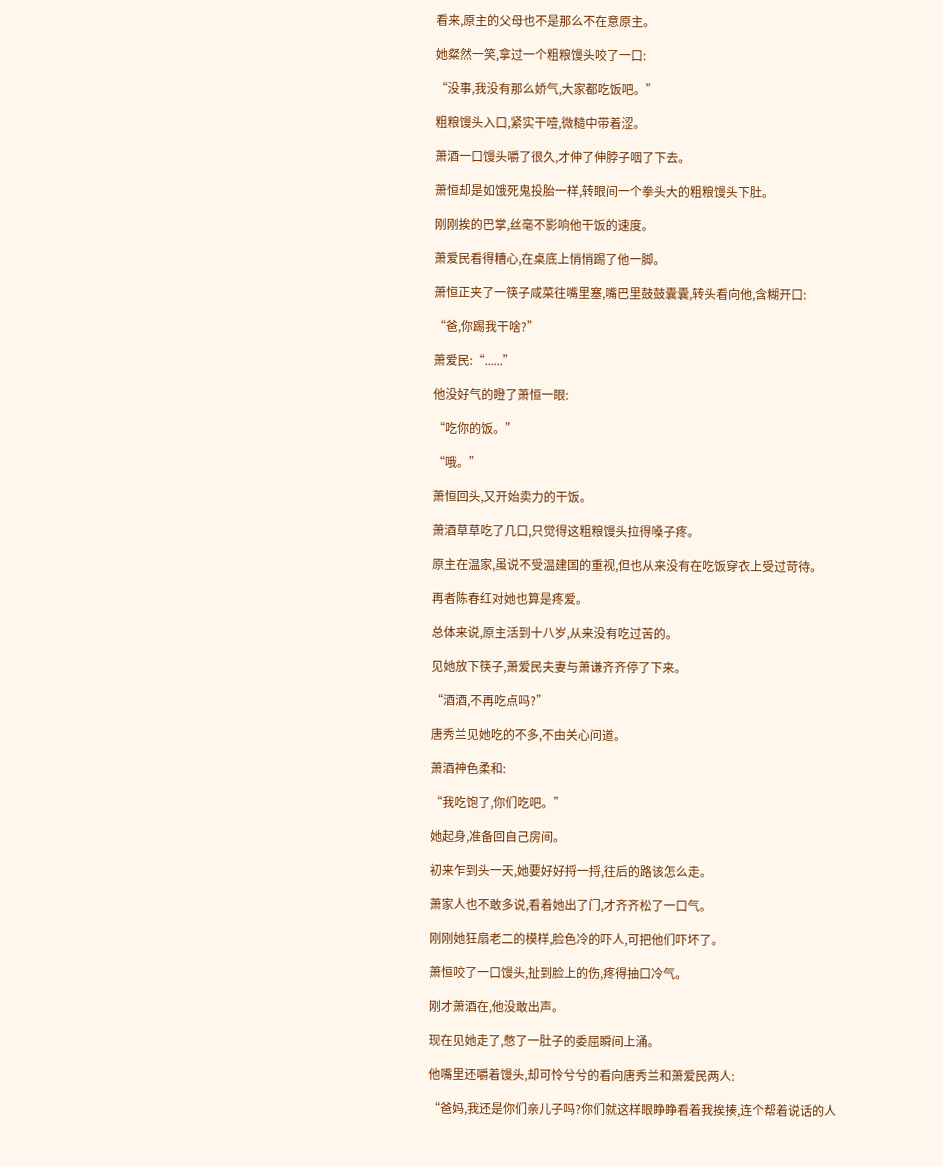看来,原主的父母也不是那么不在意原主。

她粲然一笑,拿过一个粗粮馒头咬了一口:

“没事,我没有那么娇气,大家都吃饭吧。”

粗粮馒头入口,紧实干噎,微糙中带着涩。

萧酒一口馒头嚼了很久,才伸了伸脖子咽了下去。

萧恒却是如饿死鬼投胎一样,转眼间一个拳头大的粗粮馒头下肚。

刚刚挨的巴掌,丝毫不影响他干饭的速度。

萧爱民看得糟心,在桌底上悄悄踢了他一脚。

萧恒正夹了一筷子咸菜往嘴里塞,嘴巴里鼓鼓囊囊,转头看向他,含糊开口:

“爸,你踢我干啥?”

萧爱民:“......”

他没好气的瞪了萧恒一眼:

“吃你的饭。”

“哦。”

萧恒回头,又开始卖力的干饭。

萧酒草草吃了几口,只觉得这粗粮馒头拉得嗓子疼。

原主在温家,虽说不受温建国的重视,但也从来没有在吃饭穿衣上受过苛待。

再者陈春红对她也算是疼爱。

总体来说,原主活到十八岁,从来没有吃过苦的。

见她放下筷子,萧爱民夫妻与萧谦齐齐停了下来。

“酒酒,不再吃点吗?”

唐秀兰见她吃的不多,不由关心问道。

萧酒神色柔和:

“我吃饱了,你们吃吧。”

她起身,准备回自己房间。

初来乍到头一天,她要好好捋一捋,往后的路该怎么走。

萧家人也不敢多说,看着她出了门,才齐齐松了一口气。

刚刚她狂扇老二的模样,脸色冷的吓人,可把他们吓坏了。

萧恒咬了一口馒头,扯到脸上的伤,疼得抽口冷气。

刚才萧酒在,他没敢出声。

现在见她走了,憋了一肚子的委屈瞬间上涌。

他嘴里还嚼着馒头,却可怜兮兮的看向唐秀兰和萧爱民两人:

“爸妈,我还是你们亲儿子吗?你们就这样眼睁睁看着我挨揍,连个帮着说话的人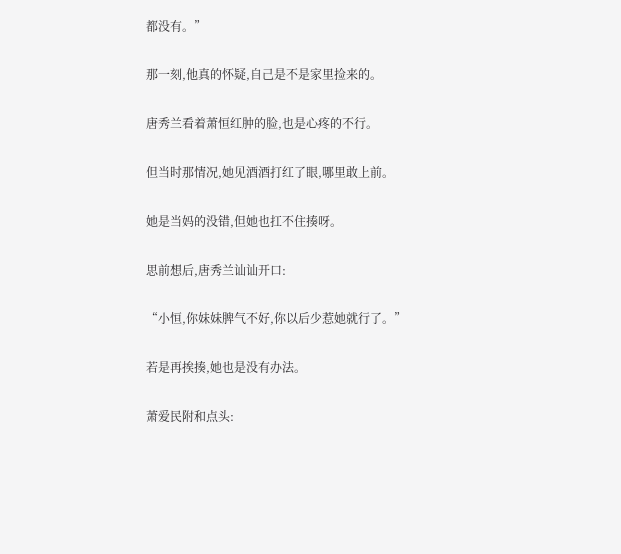都没有。”

那一刻,他真的怀疑,自己是不是家里捡来的。

唐秀兰看着萧恒红肿的脸,也是心疼的不行。

但当时那情况,她见酒酒打红了眼,哪里敢上前。

她是当妈的没错,但她也扛不住揍呀。

思前想后,唐秀兰讪讪开口:

“小恒,你妹妹脾气不好,你以后少惹她就行了。”

若是再挨揍,她也是没有办法。

萧爱民附和点头: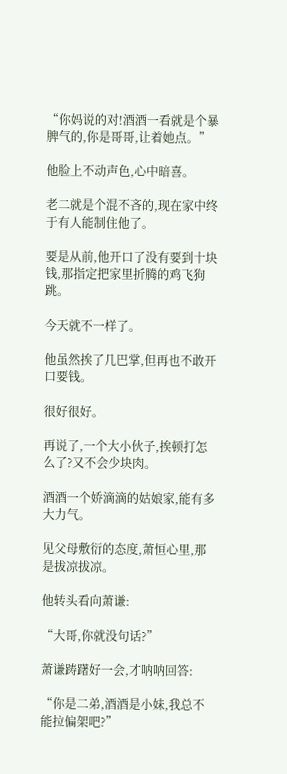“你妈说的对!酒酒一看就是个暴脾气的,你是哥哥,让着她点。”

他脸上不动声色,心中暗喜。

老二就是个混不吝的,现在家中终于有人能制住他了。

要是从前,他开口了没有要到十块钱,那指定把家里折腾的鸡飞狗跳。

今天就不一样了。

他虽然挨了几巴掌,但再也不敢开口要钱。

很好很好。

再说了,一个大小伙子,挨顿打怎么了?又不会少块肉。

酒酒一个娇滴滴的姑娘家,能有多大力气。

见父母敷衍的态度,萧恒心里,那是拔凉拔凉。

他转头看向萧谦:

“大哥,你就没句话?”

萧谦踌躇好一会,才呐呐回答:

“你是二弟,酒酒是小妹,我总不能拉偏架吧?”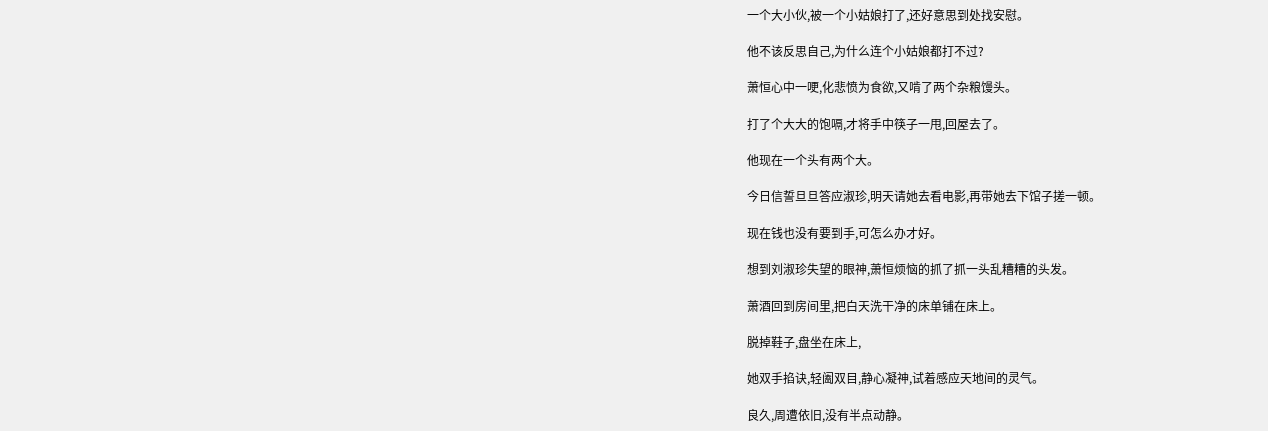一个大小伙,被一个小姑娘打了,还好意思到处找安慰。

他不该反思自己,为什么连个小姑娘都打不过?

萧恒心中一哽,化悲愤为食欲,又啃了两个杂粮馒头。

打了个大大的饱嗝,才将手中筷子一甩,回屋去了。

他现在一个头有两个大。

今日信誓旦旦答应淑珍,明天请她去看电影,再带她去下馆子搓一顿。

现在钱也没有要到手,可怎么办才好。

想到刘淑珍失望的眼神,萧恒烦恼的抓了抓一头乱糟糟的头发。

萧酒回到房间里,把白天洗干净的床单铺在床上。

脱掉鞋子,盘坐在床上,

她双手掐诀,轻阖双目,静心凝神,试着感应天地间的灵气。

良久,周遭依旧,没有半点动静。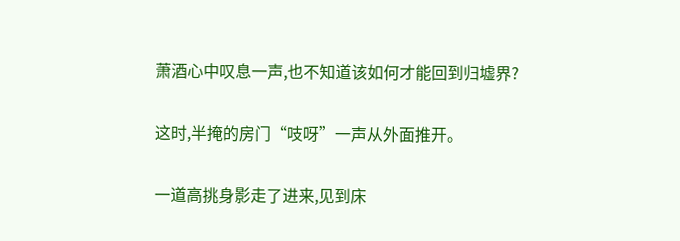萧酒心中叹息一声,也不知道该如何才能回到归墟界?

这时,半掩的房门“吱呀”一声从外面推开。

一道高挑身影走了进来,见到床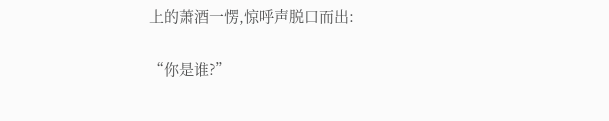上的萧酒一愣,惊呼声脱口而出:

“你是谁?”